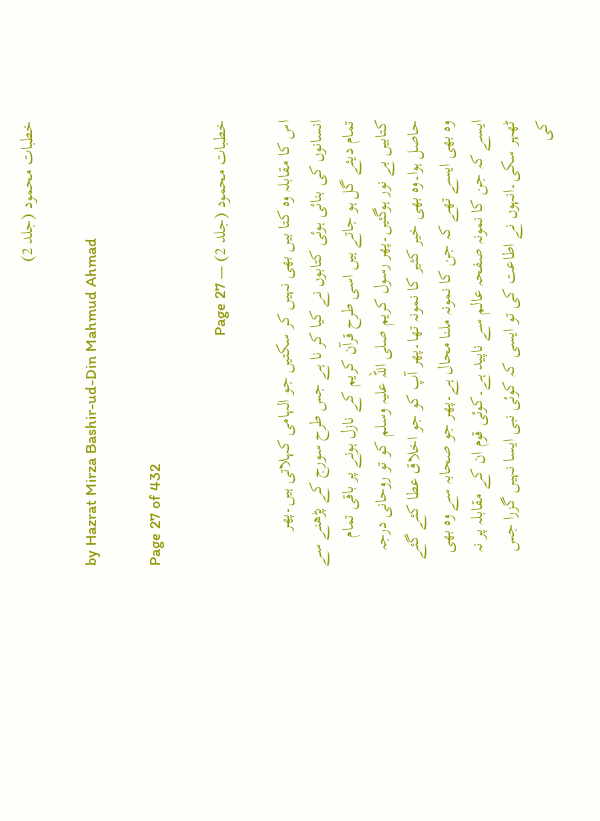خطبات محمود (جلد 2)

by Hazrat Mirza Bashir-ud-Din Mahmud Ahmad

Page 27 of 432

خطبات محمود (جلد 2) — Page 27

اس کا مقابلہ وہ کتا بیں بھی نہیں کر سکتیں جو الہامی کہلاتی ہیں۔پھر انسانوں کی بنائی ہوئی کتابوں نے کیا کر نا ہے جس طرح سورج کے پڑھنے سے تمام دیئے گل ہو جاتے ہیں اسی طرح قرآن کریم کے نازل ہونے پر باقی تمام کتابیں بے نور ہوگئیں۔پھر رسول کریم صلی اللہ علیہ وسلم کو تو روحانی درجہ حاصل ہوا۔وہ بھی خیر کثیر کا نمونہ تھا۔پھر آپ کو جو اخلاق عطا کئے گئے وہ بھی ایسے تھے کہ جن کا نمونہ ملنا محال ہے۔پھر جو صحابہ سے وہ بھی ایسے کہ جن کا نمونہ صفحہ عالم سے ناپید ہے۔کوئی قوم ان کے مقابلہ پر نہ ٹھہر سکی۔انہوں نے اطاعت کی تو ایسی کہ کوئی نبی ایسا نہیں گزرا جس کی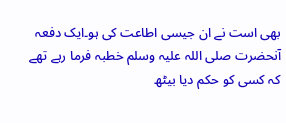بھی است نے ان جیسی اطاعت کی ہو۔ایک دفعہ آنحضرت صلی اللہ علیہ وسلم خطبہ فرما رہے تھے کہ کسی کو حکم دیا بیٹھ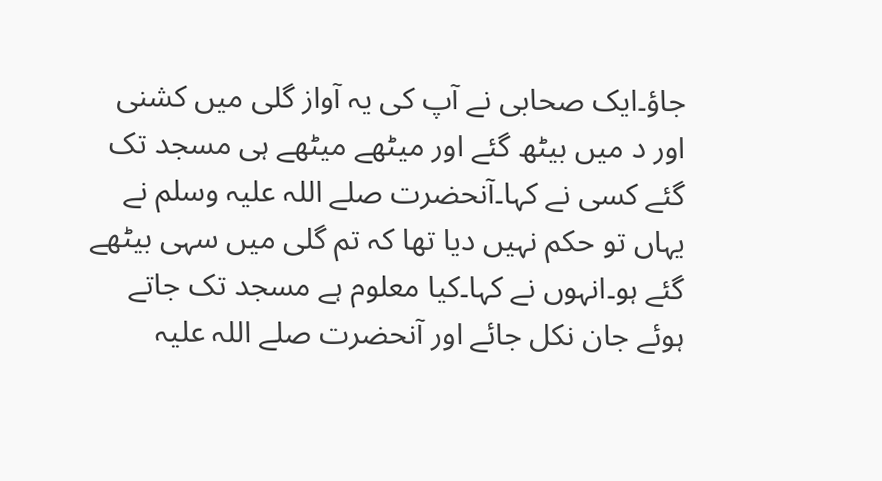جاؤ۔ایک صحابی نے آپ کی یہ آواز گلی میں کشنی اور د میں بیٹھ گئے اور میٹھے میٹھے ہی مسجد تک گئے کسی نے کہا۔آنحضرت صلے اللہ علیہ وسلم نے یہاں تو حکم نہیں دیا تھا کہ تم گلی میں سہی بیٹھے گئے ہو۔انہوں نے کہا۔کیا معلوم ہے مسجد تک جاتے ہوئے جان نکل جائے اور آنحضرت صلے اللہ علیہ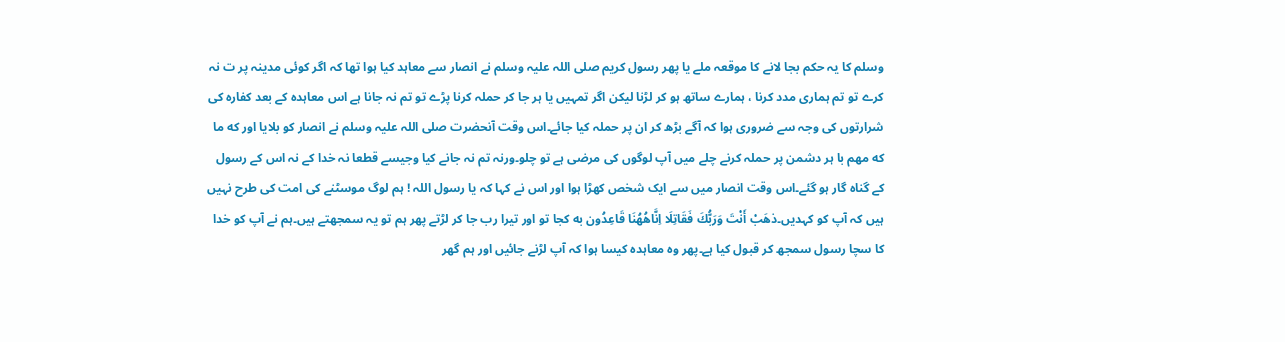وسلم کا یہ حکم بجا لانے کا موقعہ ملے یا پھر رسول کریم صلی اللہ علیہ وسلم نے انصار سے معاہد کیا ہوا تھا کہ اگر کوئی مدینہ پر ت نہ کرے تو تم ہماری مدد کرنا ، ہمارے ساتھ ہو کر لڑنا لیکن اگر تمہیں یا ہر جا کر حملہ کرنا پڑے تو تم نہ جانا ہے اس معاہدہ کے بعد کفارہ کی شرارتوں کی وجہ سے ضروری ہوا کہ آگے بڑھ کر ان پر حملہ کیا جائے۔اس وقت آنحضرت صلی اللہ علیہ وسلم نے انصار کو بلایا اور که ما که مهم با ہر دشمن پر حملہ کرنے چلے میں آپ لوگوں کی مرضی ہے تو چلو۔ورنہ تم نہ جانے کیا وجیسے قطعا نہ خدا کے نہ اس کے رسول کے گناہ گار ہو گئے۔اس وقت انصار میں سے ایک شخص کھڑا ہوا اور اس نے کہا کہ یا رسول اللہ ! ہم لوگ موسٹنے کی امت کی طرح نہیں ہیں کہ آپ کو کہدیں۔ذهَبْ أَنْتَ وَرَبُّكَ فَقَاتِلَا اِنَّاهُهُنَا قَاعِدُون به کجا تو اور تیرا رب جا کر لڑتے پھر ہم تو یہ سمجھتے ہیں۔ہم نے آپ کو خدا کا سچا رسول سمجھ کر قبول کیا ہے۔پھر وہ معاہدہ کیسا ہوا کہ آپ لڑنے جائیں اور ہم گھر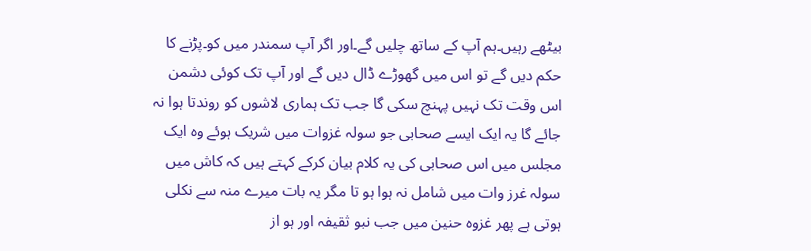بیٹھے رہیں۔ہم آپ کے ساتھ چلیں گے۔اور اگر آپ سمندر میں کو۔پڑنے کا حکم دیں گے تو اس میں گھوڑے ڈال دیں گے اور آپ تک کوئی دشمن اس وقت تک نہیں پہنچ سکی گا جب تک ہماری لاشوں کو روندتا ہوا نہ جائے گا یہ ایک ایسے صحابی جو سولہ غزوات میں شریک ہوئے وہ ایک مجلس میں اس صحابی کی یہ کلام بیان کرکے کہتے ہیں کہ کاش میں سولہ غرز وات میں شامل نہ ہوا ہو تا مگر یہ بات میرے منہ سے نکلی ہوتی ہے پھر غزوہ حنین میں جب نبو ثقیفہ اور ہو از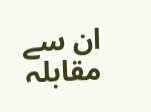ان سے مقابلہ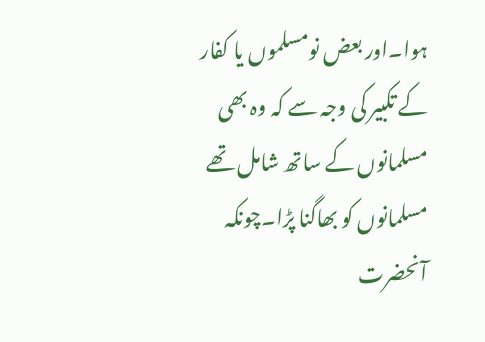ہوا۔اور بعض نومسلموں یا کفار کے تکبیر کی وجہ سے کہ وہ بھی مسلمانوں کے ساتھ شامل تھے مسلمانوں کو بھاگنا پڑا۔چونکہ آنحضرت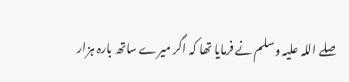صلے اللہ علیہ وسلم نے فرمایا تھا کہ اگر میرے ساتھ بارہ ہزار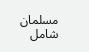مسلمان شامل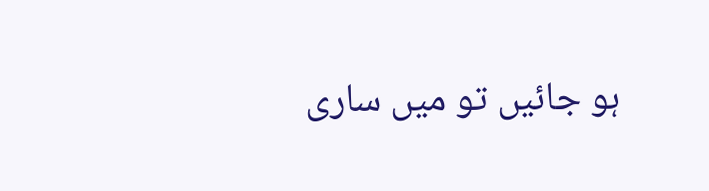ہو جائیں تو میں ساری